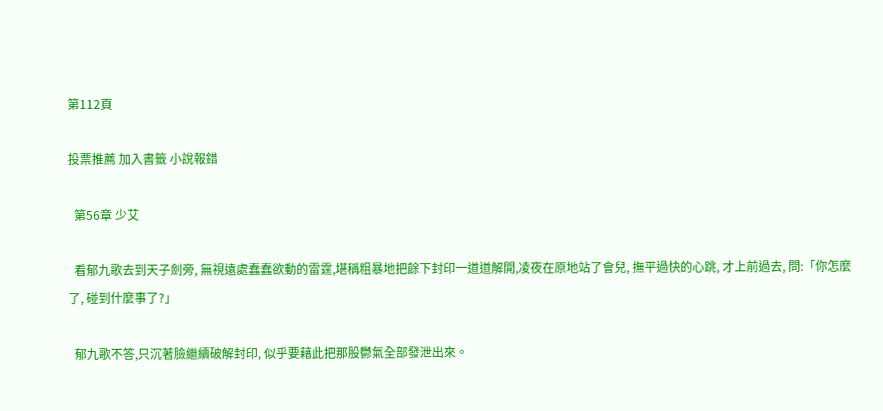第112頁

投票推薦 加入書籤 小說報錯

  第56章 少艾

  看郁九歌去到天子劍旁, 無視遠處蠢蠢欲動的雷霆,堪稱粗暴地把餘下封印一道道解開,凌夜在原地站了會兒, 撫平過快的心跳, 才上前過去, 問:「你怎麼了, 碰到什麼事了?」

  郁九歌不答,只沉著臉繼續破解封印, 似乎要藉此把那股鬱氣全部發泄出來。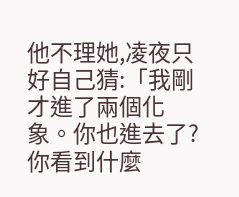他不理她,凌夜只好自己猜:「我剛才進了兩個化象。你也進去了?你看到什麼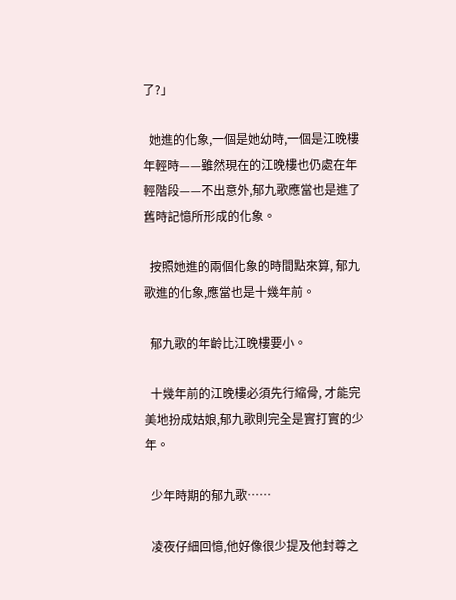了?」

  她進的化象,一個是她幼時,一個是江晚樓年輕時——雖然現在的江晚樓也仍處在年輕階段——不出意外,郁九歌應當也是進了舊時記憶所形成的化象。

  按照她進的兩個化象的時間點來算, 郁九歌進的化象,應當也是十幾年前。

  郁九歌的年齡比江晚樓要小。

  十幾年前的江晚樓必須先行縮骨, 才能完美地扮成姑娘,郁九歌則完全是實打實的少年。

  少年時期的郁九歌……

  凌夜仔細回憶,他好像很少提及他封尊之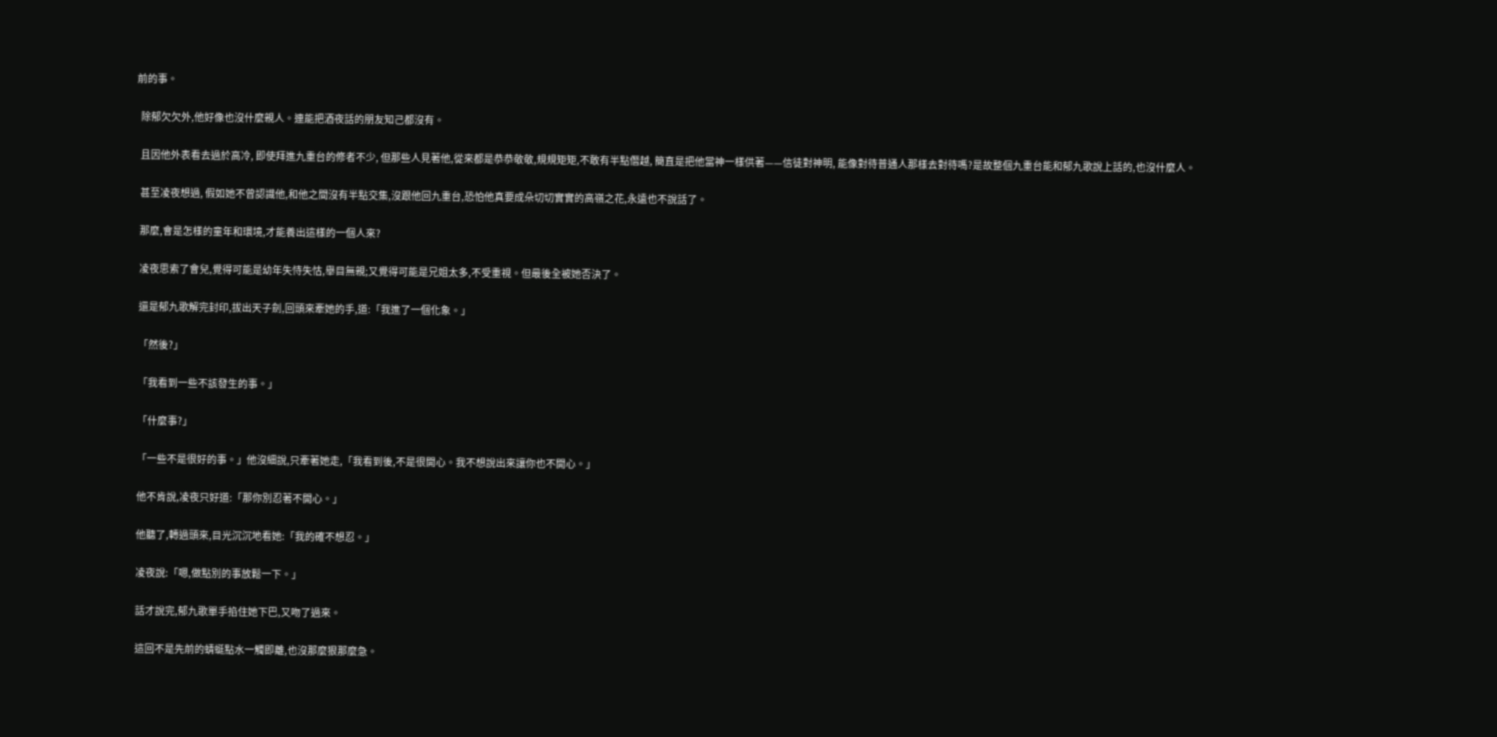前的事。

  除郁欠欠外,他好像也沒什麼親人。連能把酒夜話的朋友知己都沒有。

  且因他外表看去過於高冷, 即使拜進九重台的修者不少, 但那些人見著他,從來都是恭恭敬敬,規規矩矩,不敢有半點僭越, 簡直是把他當神一樣供著——信徒對神明, 能像對待普通人那樣去對待嗎?是故整個九重台能和郁九歌說上話的,也沒什麼人。

  甚至凌夜想過, 假如她不曾認識他,和他之間沒有半點交集,沒跟他回九重台,恐怕他真要成朵切切實實的高嶺之花,永遠也不說話了。

  那麼,會是怎樣的童年和環境,才能養出這樣的一個人來?

  凌夜思索了會兒,覺得可能是幼年失恃失怙,舉目無親;又覺得可能是兄姐太多,不受重視。但最後全被她否決了。

  還是郁九歌解完封印,拔出天子劍,回頭來牽她的手,道:「我進了一個化象。」

  「然後?」

  「我看到一些不該發生的事。」

  「什麼事?」

  「一些不是很好的事。」他沒細說,只牽著她走,「我看到後,不是很開心。我不想說出來讓你也不開心。」

  他不肯說,凌夜只好道:「那你別忍著不開心。」

  他聽了,轉過頭來,目光沉沉地看她:「我的確不想忍。」

  凌夜說:「嗯,做點別的事放鬆一下。」

  話才說完,郁九歌單手掐住她下巴,又吻了過來。

  這回不是先前的蜻蜓點水一觸即離,也沒那麼狠那麼急。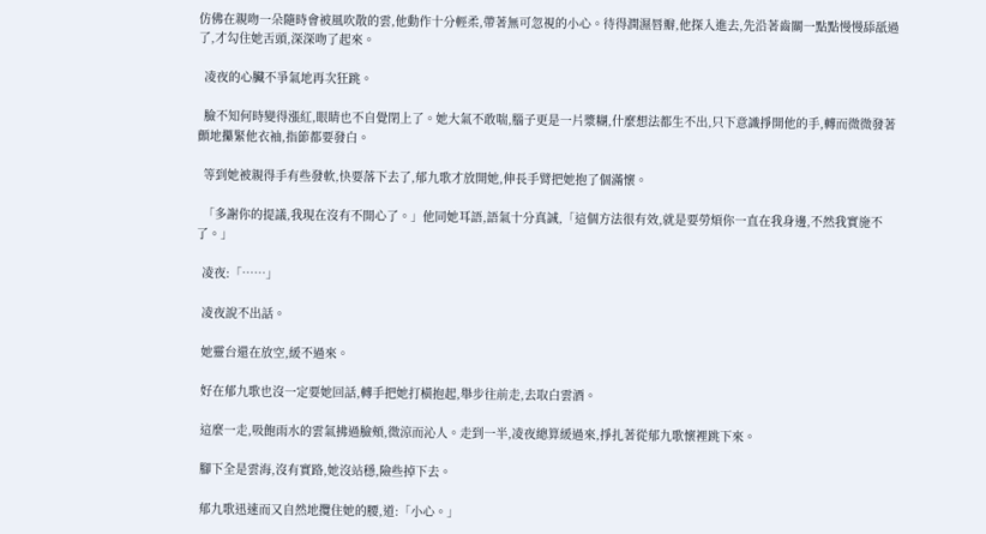仿佛在親吻一朵隨時會被風吹散的雲,他動作十分輕柔,帶著無可忽視的小心。待得潤濕唇瓣,他探入進去,先沿著齒關一點點慢慢舔舐過了,才勾住她舌頭,深深吻了起來。

  凌夜的心臟不爭氣地再次狂跳。

  臉不知何時變得漲紅,眼睛也不自覺閉上了。她大氣不敢喘,腦子更是一片漿糊,什麼想法都生不出,只下意識掙開他的手,轉而微微發著顫地攥緊他衣袖,指節都要發白。

  等到她被親得手有些發軟,快要落下去了,郁九歌才放開她,伸長手臂把她抱了個滿懷。

  「多謝你的提議,我現在沒有不開心了。」他同她耳語,語氣十分真誠,「這個方法很有效,就是要勞煩你一直在我身邊,不然我實施不了。」

  凌夜:「……」

  凌夜說不出話。

  她靈台還在放空,緩不過來。

  好在郁九歌也沒一定要她回話,轉手把她打橫抱起,舉步往前走,去取白雲酒。

  這麼一走,吸飽雨水的雲氣拂過臉頰,微涼而沁人。走到一半,凌夜總算緩過來,掙扎著從郁九歌懷裡跳下來。

  腳下全是雲海,沒有實路,她沒站穩,險些掉下去。

  郁九歌迅速而又自然地攬住她的腰,道:「小心。」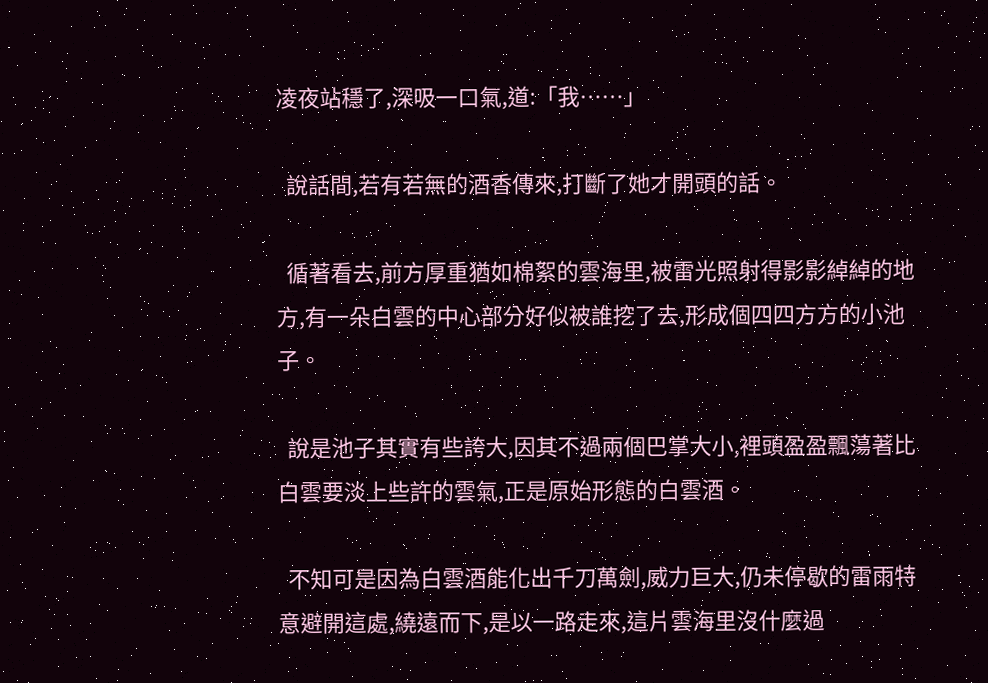凌夜站穩了,深吸一口氣,道:「我……」

  說話間,若有若無的酒香傳來,打斷了她才開頭的話。

  循著看去,前方厚重猶如棉絮的雲海里,被雷光照射得影影綽綽的地方,有一朵白雲的中心部分好似被誰挖了去,形成個四四方方的小池子。

  說是池子其實有些誇大,因其不過兩個巴掌大小,裡頭盈盈飄蕩著比白雲要淡上些許的雲氣,正是原始形態的白雲酒。

  不知可是因為白雲酒能化出千刀萬劍,威力巨大,仍未停歇的雷雨特意避開這處,繞遠而下,是以一路走來,這片雲海里沒什麼過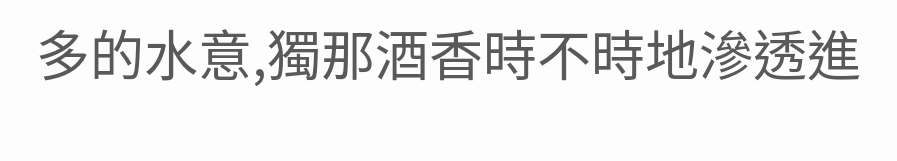多的水意,獨那酒香時不時地滲透進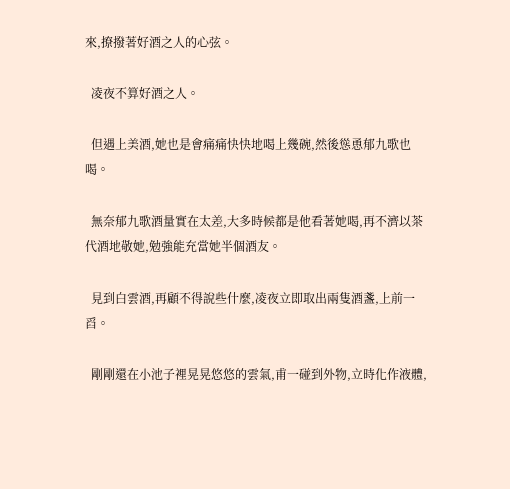來,撩撥著好酒之人的心弦。

  凌夜不算好酒之人。

  但遇上美酒,她也是會痛痛快快地喝上幾碗,然後慫恿郁九歌也喝。

  無奈郁九歌酒量實在太差,大多時候都是他看著她喝,再不濟以茶代酒地敬她,勉強能充當她半個酒友。

  見到白雲酒,再顧不得說些什麼,凌夜立即取出兩隻酒盞,上前一舀。

  剛剛還在小池子裡晃晃悠悠的雲氣,甫一碰到外物,立時化作液體,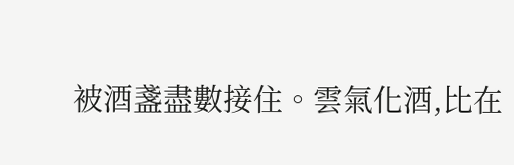被酒盞盡數接住。雲氣化酒,比在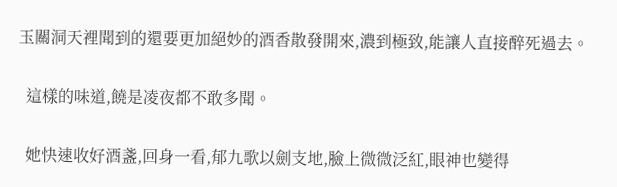玉關洞天裡聞到的還要更加絕妙的酒香散發開來,濃到極致,能讓人直接醉死過去。

  這樣的味道,饒是凌夜都不敢多聞。

  她快速收好酒盞,回身一看,郁九歌以劍支地,臉上微微泛紅,眼神也變得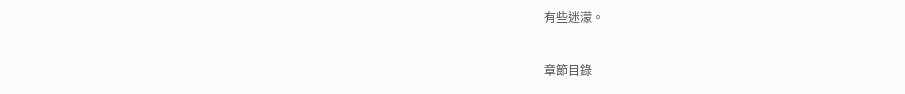有些迷濛。

章節目錄